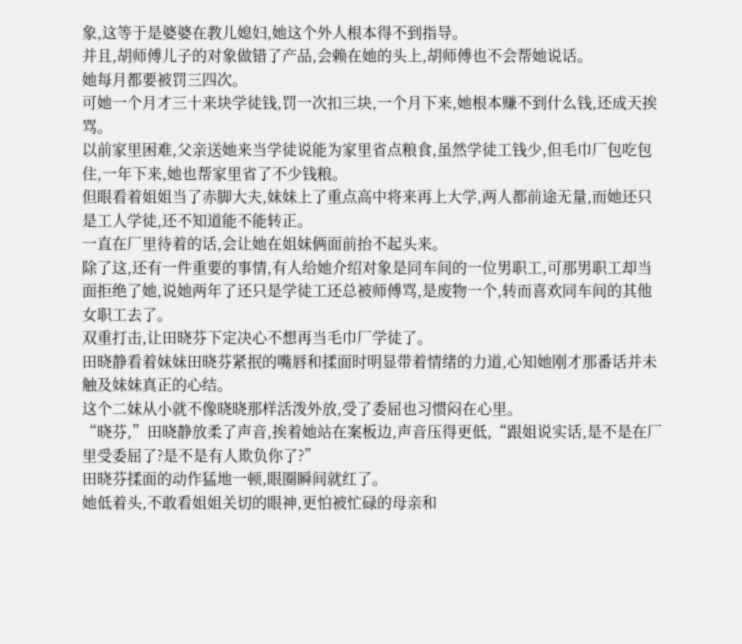象,这等于是婆婆在教儿媳妇,她这个外人根本得不到指导。
并且,胡师傅儿子的对象做错了产品,会赖在她的头上,胡师傅也不会帮她说话。
她每月都要被罚三四次。
可她一个月才三十来块学徒钱,罚一次扣三块,一个月下来,她根本赚不到什么钱,还成天挨骂。
以前家里困难,父亲送她来当学徒说能为家里省点粮食,虽然学徒工钱少,但毛巾厂包吃包住,一年下来,她也帮家里省了不少钱粮。
但眼看着姐姐当了赤脚大夫,妹妹上了重点高中将来再上大学,两人都前途无量,而她还只是工人学徒,还不知道能不能转正。
一直在厂里待着的话,会让她在姐妹俩面前抬不起头来。
除了这,还有一件重要的事情,有人给她介绍对象是同车间的一位男职工,可那男职工却当面拒绝了她,说她两年了还只是学徒工还总被师傅骂,是废物一个,转而喜欢同车间的其他女职工去了。
双重打击,让田晓芬下定决心不想再当毛巾厂学徒了。
田晓静看着妹妹田晓芬紧抿的嘴唇和揉面时明显带着情绪的力道,心知她刚才那番话并未触及妹妹真正的心结。
这个二妹从小就不像晓晓那样活泼外放,受了委屈也习惯闷在心里。
“晓芬,”田晓静放柔了声音,挨着她站在案板边,声音压得更低,“跟姐说实话,是不是在厂里受委屈了?是不是有人欺负你了?”
田晓芬揉面的动作猛地一顿,眼圈瞬间就红了。
她低着头,不敢看姐姐关切的眼神,更怕被忙碌的母亲和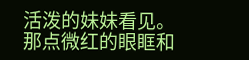活泼的妹妹看见。
那点微红的眼眶和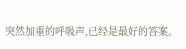突然加重的呼吸声,已经是最好的答案。